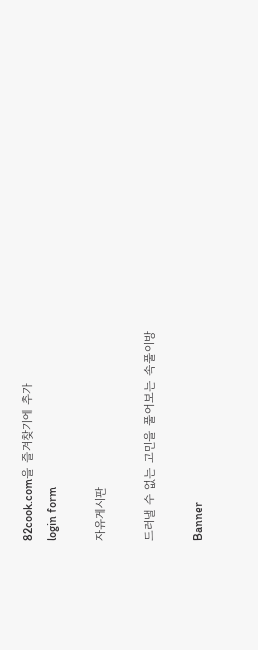82cook.com을 즐겨찾기에 추가
login form

자유게시판

드러낼 수 없는 고민을 풀어보는 속풀이방

Banner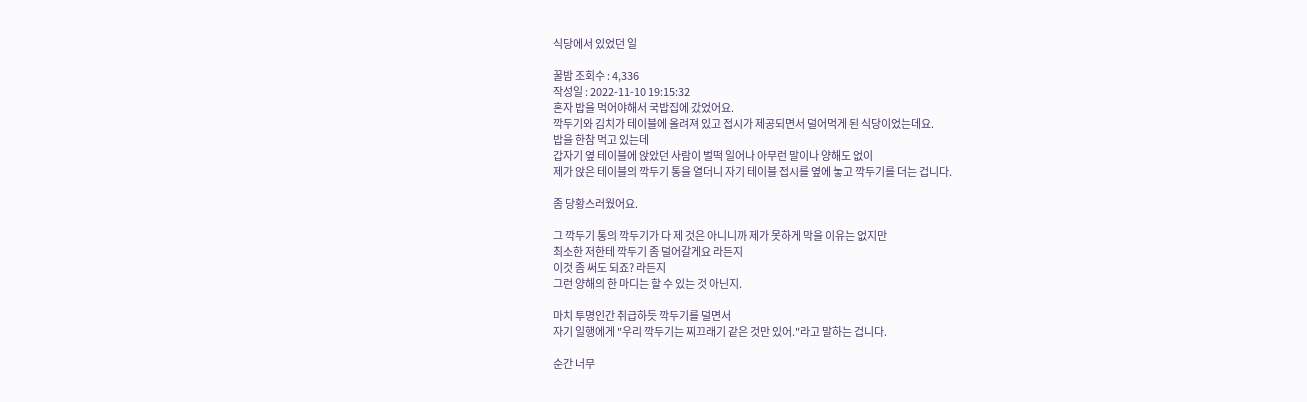식당에서 있었던 일

꿀밤 조회수 : 4,336
작성일 : 2022-11-10 19:15:32
혼자 밥을 먹어야해서 국밥집에 갔었어요.
깍두기와 김치가 테이블에 올려져 있고 접시가 제공되면서 덜어먹게 된 식당이었는데요.
밥을 한참 먹고 있는데
갑자기 옆 테이블에 앉았던 사람이 벌떡 일어나 아무런 말이나 양해도 없이
제가 앉은 테이블의 깍두기 통을 열더니 자기 테이블 접시를 옆에 놓고 깍두기를 더는 겁니다.

좀 당황스러웠어요.

그 깍두기 통의 깍두기가 다 제 것은 아니니까 제가 못하게 막을 이유는 없지만
최소한 저한테 깍두기 좀 덜어갈게요 라든지
이것 좀 써도 되죠? 라든지
그런 양해의 한 마디는 할 수 있는 것 아닌지.

마치 투명인간 취급하듯 깍두기를 덜면서
자기 일행에게 "우리 깍두기는 찌끄래기 같은 것만 있어."라고 말하는 겁니다.

순간 너무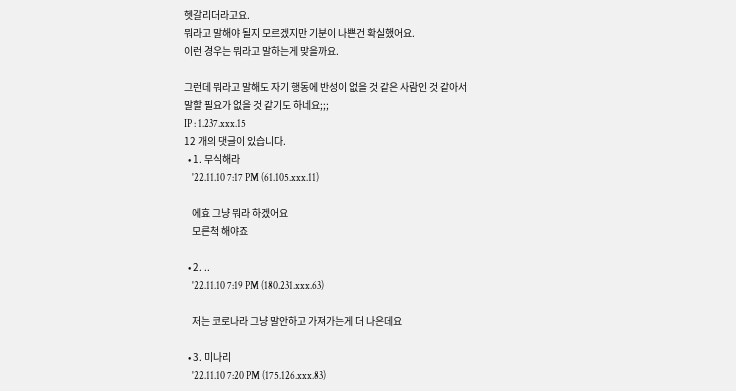헷갈리더라고요.
뭐라고 말해야 될지 모르겠지만 기분이 나쁜건 확실했어요.
이런 경우는 뭐라고 말하는게 맞을까요.

그런데 뭐라고 말해도 자기 행동에 반성이 없을 것 같은 사람인 것 같아서
말할 필요가 없을 것 같기도 하네요;;;
IP : 1.237.xxx.15
12 개의 댓글이 있습니다.
  • 1. 무식해라
    '22.11.10 7:17 PM (61.105.xxx.11)

    에효 그냥 뭐라 하겠어요
    모른척 해야죠

  • 2. ..
    '22.11.10 7:19 PM (180.231.xxx.63)

    저는 코로나라 그냥 말안하고 가져가는게 더 나은데요

  • 3. 미나리
    '22.11.10 7:20 PM (175.126.xxx.83)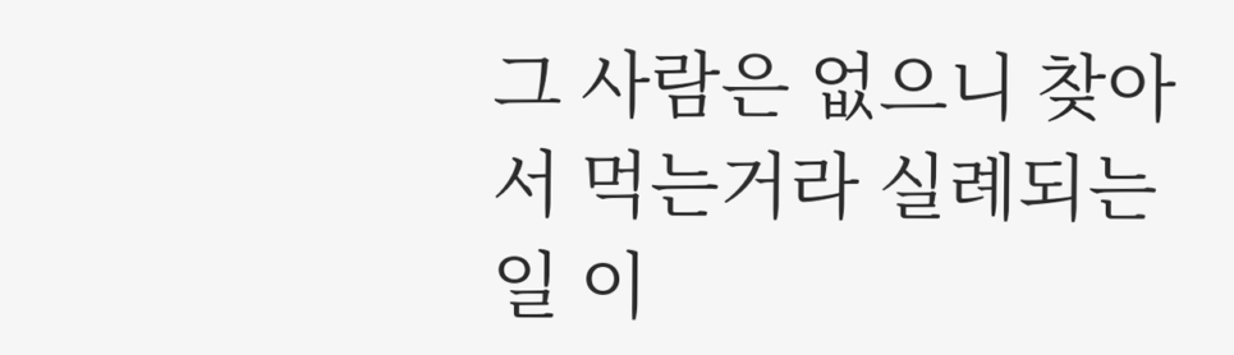그 사람은 없으니 찾아서 먹는거라 실례되는 일 이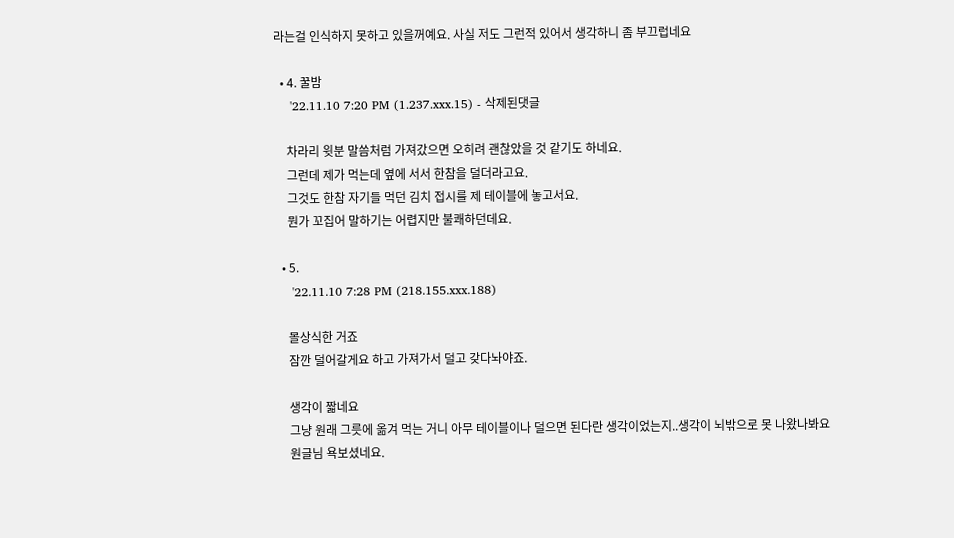라는걸 인식하지 못하고 있을꺼예요. 사실 저도 그런적 있어서 생각하니 좀 부끄럽네요

  • 4. 꿀밤
    '22.11.10 7:20 PM (1.237.xxx.15) - 삭제된댓글

    차라리 윗분 말씀처럼 가져갔으면 오히려 괜찮았을 것 같기도 하네요.
    그런데 제가 먹는데 옆에 서서 한참을 덜더라고요.
    그것도 한참 자기들 먹던 김치 접시를 제 테이블에 놓고서요.
    뭔가 꼬집어 말하기는 어렵지만 불쾌하던데요.

  • 5.
    '22.11.10 7:28 PM (218.155.xxx.188)

    몰상식한 거죠
    잠깐 덜어갈게요 하고 가져가서 덜고 갖다놔야죠.

    생각이 짧네요
    그냥 원래 그릇에 옮겨 먹는 거니 아무 테이블이나 덜으면 된다란 생각이었는지..생각이 뇌밖으로 못 나왔나봐요
    원글님 욕보셨네요.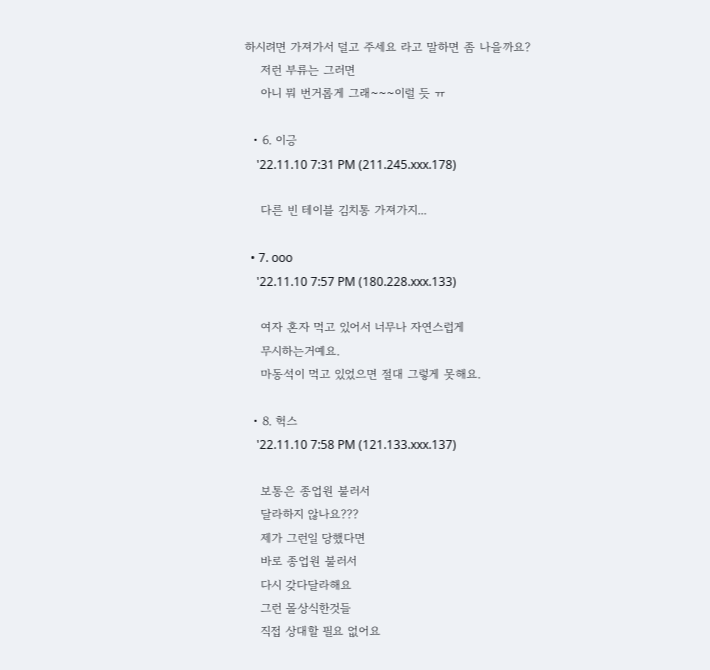하시려면 가져가서 덜고 주세요 라고 말하면 좀 나을까요?
    저런 부류는 그러면
    아니 뭐 번거롭게 그래~~~이럴 듯 ㅠ

  • 6. 이긍
    '22.11.10 7:31 PM (211.245.xxx.178)

    다른 빈 테이블 김치통 가져가지...

  • 7. ooo
    '22.11.10 7:57 PM (180.228.xxx.133)

    여자 혼자 먹고 있어서 너무나 자연스럽게
    무시하는거예요.
    마동석이 먹고 있었으면 절대 그렇게 못해요.

  • 8. 헉스
    '22.11.10 7:58 PM (121.133.xxx.137)

    보통은 종업원 불러서
    달라하지 않나요???
    제가 그런일 당했다면
    바로 종업원 불러서
    다시 갖다달라해요
    그런 몰상식한것들
    직접 상대할 필요 없어요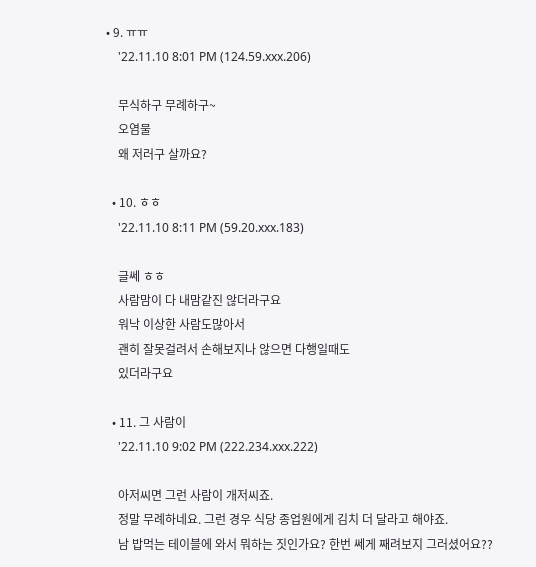• 9. ㅠㅠ
    '22.11.10 8:01 PM (124.59.xxx.206)

    무식하구 무례하구~
    오염물
    왜 저러구 살까요?

  • 10. ㅎㅎ
    '22.11.10 8:11 PM (59.20.xxx.183)

    글쎄 ㅎㅎ
    사람맘이 다 내맘같진 않더라구요
    워낙 이상한 사람도많아서
    괜히 잘못걸려서 손해보지나 않으면 다행일때도
    있더라구요

  • 11. 그 사람이
    '22.11.10 9:02 PM (222.234.xxx.222)

    아저씨면 그런 사람이 개저씨죠.
    정말 무례하네요. 그런 경우 식당 종업원에게 김치 더 달라고 해야죠.
    남 밥먹는 테이블에 와서 뭐하는 짓인가요? 한번 쎄게 째려보지 그러셨어요??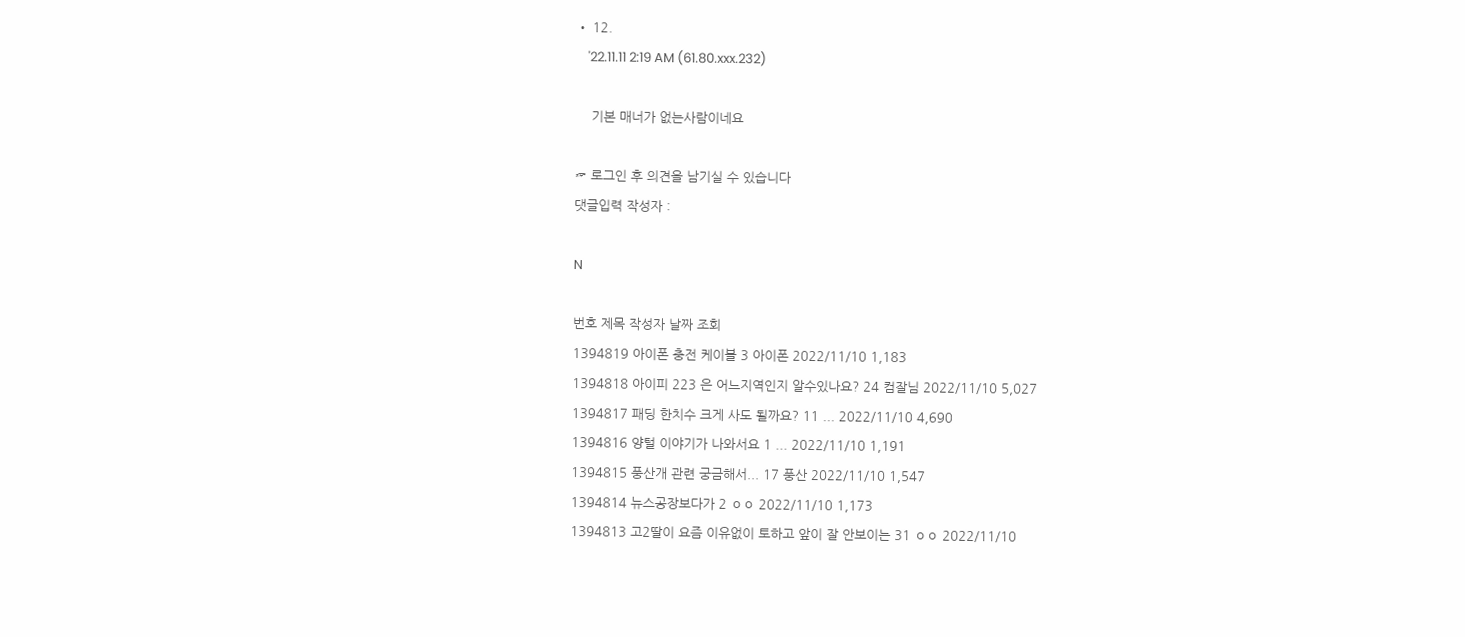• 12.
    '22.11.11 2:19 AM (61.80.xxx.232)

    기본 매너가 없는사람이네요

☞ 로그인 후 의견을 남기실 수 있습니다
댓글입력 작성자 :

N

번호 제목 작성자 날짜 조회
1394819 아이폰 충전 케이블 3 아이폰 2022/11/10 1,183
1394818 아이피 223 은 어느지역인지 알수있나요? 24 컴잘님 2022/11/10 5,027
1394817 패딩 한치수 크게 사도 될까요? 11 ... 2022/11/10 4,690
1394816 양털 이야기가 나와서요 1 ... 2022/11/10 1,191
1394815 풍산개 관련 궁금해서... 17 풍산 2022/11/10 1,547
1394814 뉴스공장보다가 2 ㅇㅇ 2022/11/10 1,173
1394813 고2딸이 요즘 이유없이 토하고 앞이 잘 안보이는 31 ㅇㅇ 2022/11/10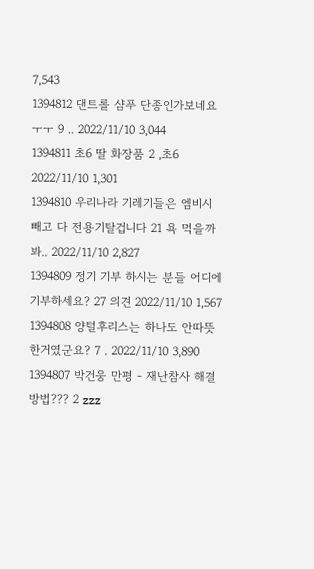7,543
1394812 댄트롤 샴푸 단종인가보네요ㅜㅜ 9 .. 2022/11/10 3,044
1394811 초6 딸 화장품 2 ,초6 2022/11/10 1,301
1394810 우리나라 기레기들은 엠비시 빼고 다 전용기탈겁니다 21 욕 먹을까봐.. 2022/11/10 2,827
1394809 정기 기부 하시는 분들 어디에 기부하세요? 27 의견 2022/11/10 1,567
1394808 양털후리스는 하나도 안따뜻한거였군요? 7 . 2022/11/10 3,890
1394807 박건웅 만평 - 재난참사 해결방법??? 2 zzz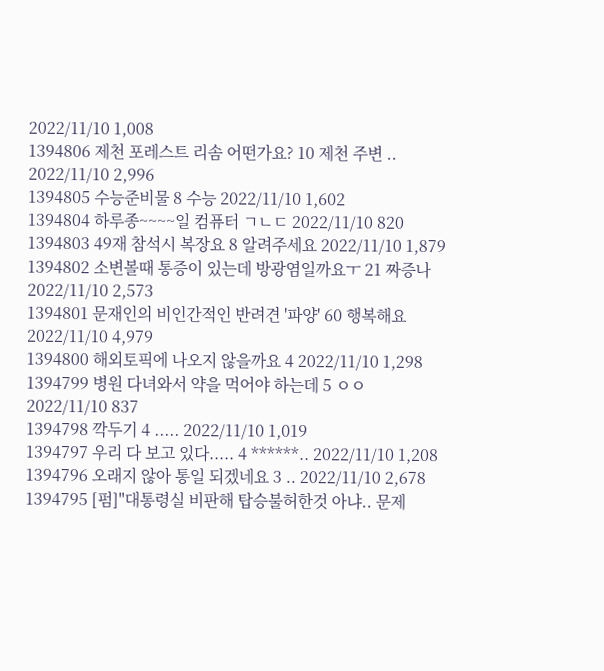2022/11/10 1,008
1394806 제천 포레스트 리솜 어떤가요? 10 제천 주변 .. 2022/11/10 2,996
1394805 수능준비물 8 수능 2022/11/10 1,602
1394804 하루종~~~~일 컴퓨터 ㄱㄴㄷ 2022/11/10 820
1394803 49재 참석시 복장요 8 알려주세요 2022/11/10 1,879
1394802 소변볼때 통증이 있는데 방광염일까요ㅜ 21 짜증나 2022/11/10 2,573
1394801 문재인의 비인간적인 반려견 '파양' 60 행복해요 2022/11/10 4,979
1394800 해외토픽에 나오지 않을까요 4 2022/11/10 1,298
1394799 병원 다녀와서 약을 먹어야 하는데 5 ㅇㅇ 2022/11/10 837
1394798 깍두기 4 ..... 2022/11/10 1,019
1394797 우리 다 보고 있다..... 4 ******.. 2022/11/10 1,208
1394796 오래지 않아 통일 되겠네요 3 .. 2022/11/10 2,678
1394795 [펌]"대통령실 비판해 탑승불허한것 아냐.. 문제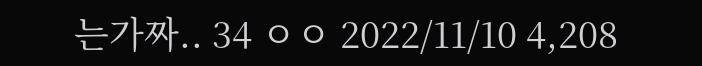는가짜.. 34 ㅇㅇ 2022/11/10 4,208